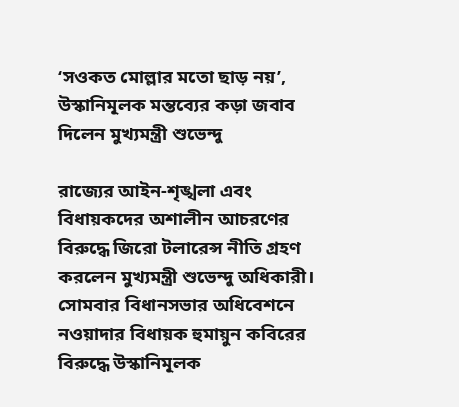‘সওকত মোল্লার মতো ছাড় নয়’, উস্কানিমূলক মন্তব্যের কড়া জবাব দিলেন মুখ্যমন্ত্রী শুভেন্দু

রাজ্যের আইন-শৃঙ্খলা এবং বিধায়কদের অশালীন আচরণের বিরুদ্ধে জিরো টলারেন্স নীতি গ্রহণ করলেন মুখ্যমন্ত্রী শুভেন্দু অধিকারী। সোমবার বিধানসভার অধিবেশনে নওয়াদার বিধায়ক হুমায়ুন কবিরের বিরুদ্ধে উস্কানিমূলক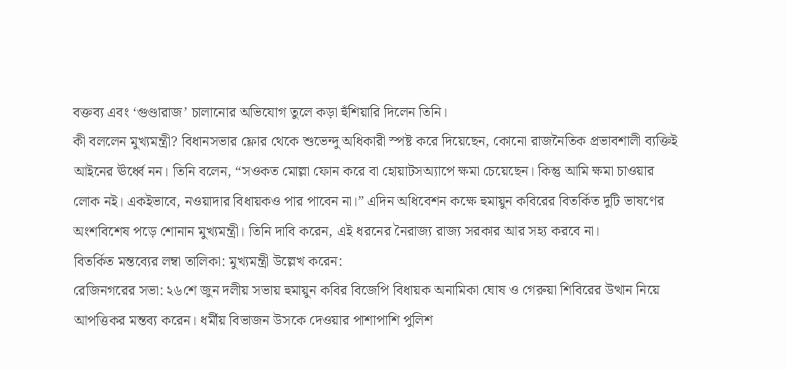বক্তব্য এবং ‘গুণ্ডারাজ’ চালানোর অভিযোগ তুলে কড়া হুঁশিয়ারি দিলেন তিনি।
কী বললেন মুখ্যমন্ত্রী? বিধানসভার ফ্লোর থেকে শুভেন্দু অধিকারী স্পষ্ট করে দিয়েছেন, কোনো রাজনৈতিক প্রভাবশালী ব্যক্তিই আইনের ঊর্ধ্বে নন। তিনি বলেন, “সওকত মোল্লা ফোন করে বা হোয়াটসঅ্যাপে ক্ষমা চেয়েছেন। কিন্তু আমি ক্ষমা চাওয়ার লোক নই। একইভাবে, নওয়াদার বিধায়কও পার পাবেন না।” এদিন অধিবেশন কক্ষে হুমায়ুন কবিরের বিতর্কিত দুটি ভাষণের অংশবিশেষ পড়ে শোনান মুখ্যমন্ত্রী। তিনি দাবি করেন, এই ধরনের নৈরাজ্য রাজ্য সরকার আর সহ্য করবে না।
বিতর্কিত মন্তব্যের লম্বা তালিকা: মুখ্যমন্ত্রী উল্লেখ করেন:
রেজিনগরের সভা: ২৬শে জুন দলীয় সভায় হুমায়ুন কবির বিজেপি বিধায়ক অনামিকা ঘোষ ও গেরুয়া শিবিরের উত্থান নিয়ে আপত্তিকর মন্তব্য করেন। ধর্মীয় বিভাজন উসকে দেওয়ার পাশাপাশি পুলিশ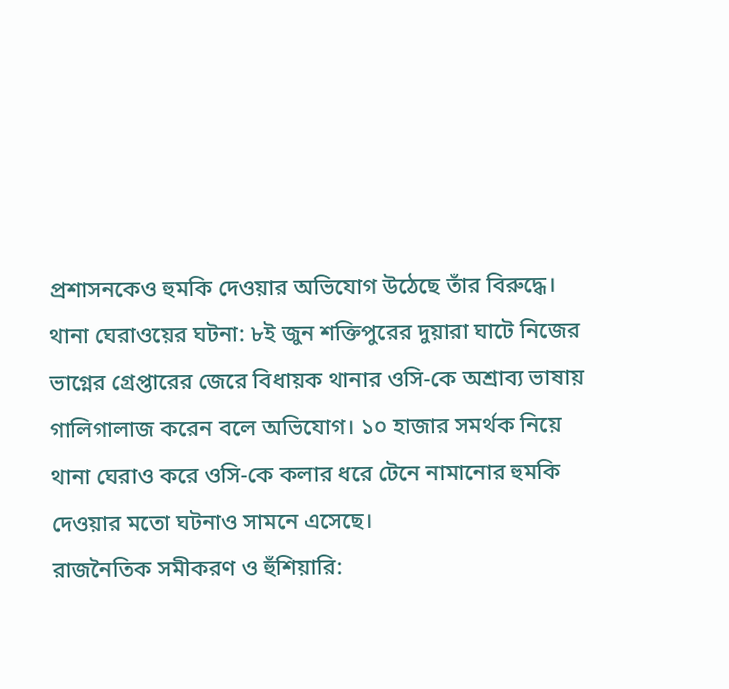প্রশাসনকেও হুমকি দেওয়ার অভিযোগ উঠেছে তাঁর বিরুদ্ধে।
থানা ঘেরাওয়ের ঘটনা: ৮ই জুন শক্তিপুরের দুয়ারা ঘাটে নিজের ভাগ্নের গ্রেপ্তারের জেরে বিধায়ক থানার ওসি-কে অশ্রাব্য ভাষায় গালিগালাজ করেন বলে অভিযোগ। ১০ হাজার সমর্থক নিয়ে থানা ঘেরাও করে ওসি-কে কলার ধরে টেনে নামানোর হুমকি দেওয়ার মতো ঘটনাও সামনে এসেছে।
রাজনৈতিক সমীকরণ ও হুঁশিয়ারি: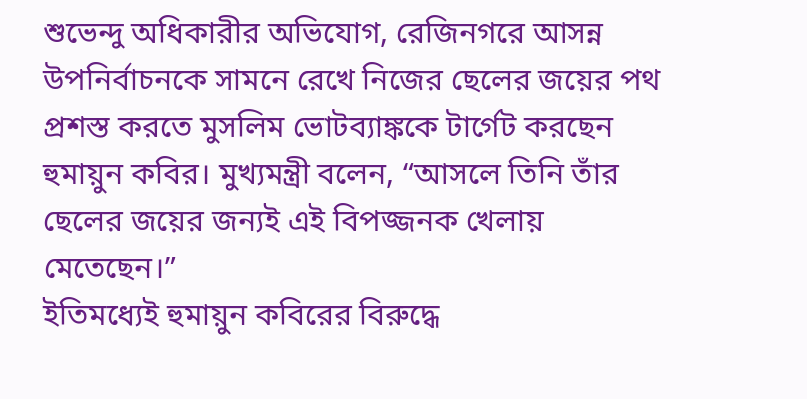শুভেন্দু অধিকারীর অভিযোগ, রেজিনগরে আসন্ন উপনির্বাচনকে সামনে রেখে নিজের ছেলের জয়ের পথ প্রশস্ত করতে মুসলিম ভোটব্যাঙ্ককে টার্গেট করছেন হুমায়ুন কবির। মুখ্যমন্ত্রী বলেন, “আসলে তিনি তাঁর ছেলের জয়ের জন্যই এই বিপজ্জনক খেলায় মেতেছেন।”
ইতিমধ্যেই হুমায়ুন কবিরের বিরুদ্ধে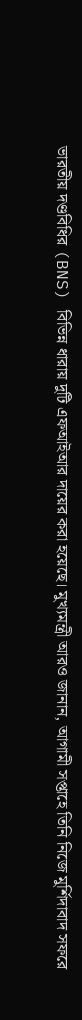ভারতীয় দণ্ডবিধির (BNS) বিভিন্ন ধারায় দুটি এফআইআর দায়ের করা হয়েছে। মুখ্যমন্ত্রী আরও জানান, আগামী সপ্তাহে তিনি নিজে মুর্শিদাবাদ সফরে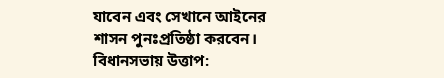যাবেন এবং সেখানে আইনের শাসন পুনঃপ্রতিষ্ঠা করবেন।
বিধানসভায় উত্তাপ: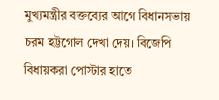মুখ্যমন্ত্রীর বক্তব্যের আগে বিধানসভায় চরম হট্টগোল দেখা দেয়। বিজেপি বিধায়করা পোস্টার হাতে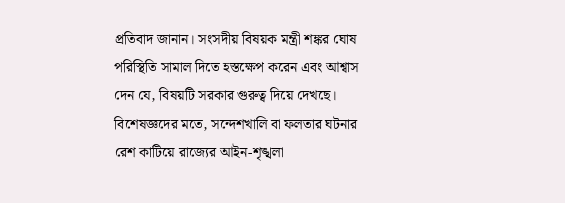প্রতিবাদ জানান। সংসদীয় বিষয়ক মন্ত্রী শঙ্কর ঘোষ পরিস্থিতি সামাল দিতে হস্তক্ষেপ করেন এবং আশ্বাস দেন যে, বিষয়টি সরকার গুরুত্ব দিয়ে দেখছে।
বিশেষজ্ঞদের মতে, সন্দেশখালি বা ফলতার ঘটনার রেশ কাটিয়ে রাজ্যের আইন-শৃঙ্খলা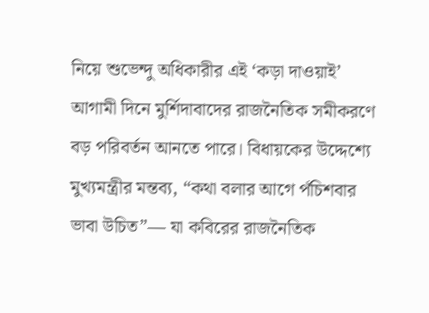নিয়ে শুভেন্দু অধিকারীর এই ‘কড়া দাওয়াই’ আগামী দিনে মুর্শিদাবাদের রাজনৈতিক সমীকরণে বড় পরিবর্তন আনতে পারে। বিধায়কের উদ্দেশ্যে মুখ্যমন্ত্রীর মন্তব্য, “কথা বলার আগে পঁচিশবার ভাবা উচিত”— যা কবিরের রাজনৈতিক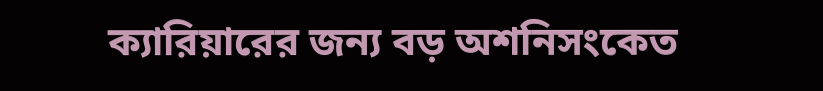ক্যারিয়ারের জন্য বড় অশনিসংকেত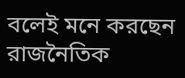বলেই মনে করছেন রাজনৈতিক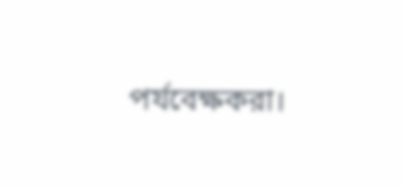পর্যবেক্ষকরা।